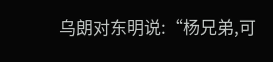乌朗对东明说:“杨兄弟,可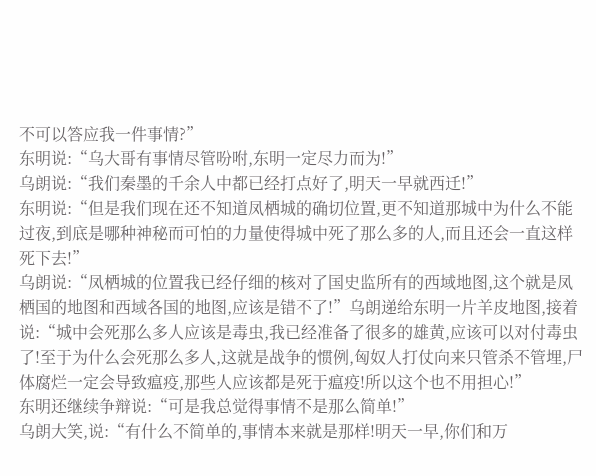不可以答应我一件事情?”
东明说:“乌大哥有事情尽管吩咐,东明一定尽力而为!”
乌朗说:“我们秦墨的千余人中都已经打点好了,明天一早就西迁!”
东明说:“但是我们现在还不知道凤栖城的确切位置,更不知道那城中为什么不能过夜,到底是哪种神秘而可怕的力量使得城中死了那么多的人,而且还会一直这样死下去!”
乌朗说:“凤栖城的位置我已经仔细的核对了国史监所有的西域地图,这个就是凤栖国的地图和西域各国的地图,应该是错不了!”乌朗递给东明一片羊皮地图,接着说:“城中会死那么多人应该是毒虫,我已经准备了很多的雄黄,应该可以对付毒虫了!至于为什么会死那么多人,这就是战争的惯例,匈奴人打仗向来只管杀不管埋,尸体腐烂一定会导致瘟疫,那些人应该都是死于瘟疫!所以这个也不用担心!”
东明还继续争辩说:“可是我总觉得事情不是那么简单!”
乌朗大笑,说:“有什么不简单的,事情本来就是那样!明天一早,你们和万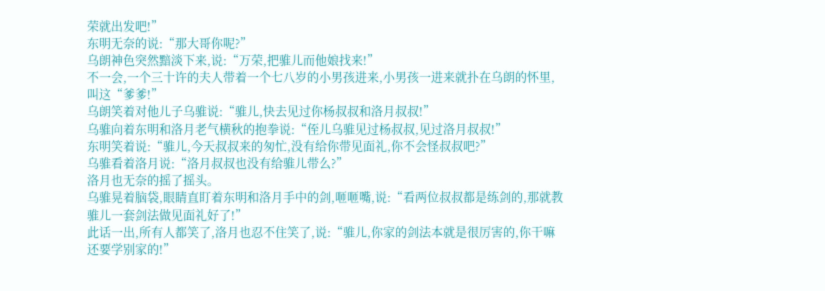荣就出发吧!”
东明无奈的说:“那大哥你呢?”
乌朗神色突然黯淡下来,说:“万荣,把骓儿而他娘找来!”
不一会,一个三十许的夫人带着一个七八岁的小男孩进来,小男孩一进来就扑在乌朗的怀里,叫这“爹爹!”
乌朗笑着对他儿子乌骓说:“骓儿,快去见过你杨叔叔和洛月叔叔!”
乌骓向着东明和洛月老气横秋的抱拳说:“侄儿乌骓见过杨叔叔,见过洛月叔叔!”
东明笑着说:“骓儿,今天叔叔来的匆忙,没有给你带见面礼,你不会怪叔叔吧?”
乌骓看着洛月说:“洛月叔叔也没有给骓儿带么?”
洛月也无奈的摇了摇头。
乌骓晃着脑袋,眼睛直盯着东明和洛月手中的剑,咂咂嘴,说:“看两位叔叔都是练剑的,那就教骓儿一套剑法做见面礼好了!”
此话一出,所有人都笑了,洛月也忍不住笑了,说:“骓儿,你家的剑法本就是很厉害的,你干嘛还要学别家的!”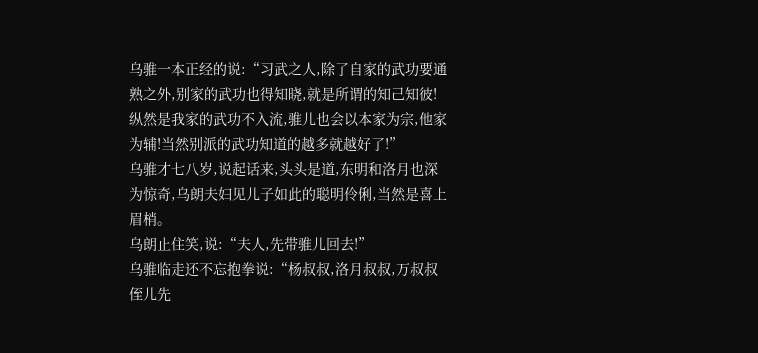乌骓一本正经的说:“习武之人,除了自家的武功要通熟之外,别家的武功也得知晓,就是所谓的知己知彼!纵然是我家的武功不入流,骓儿也会以本家为宗,他家为辅!当然别派的武功知道的越多就越好了!”
乌骓才七八岁,说起话来,头头是道,东明和洛月也深为惊奇,乌朗夫妇见儿子如此的聪明伶俐,当然是喜上眉梢。
乌朗止住笑,说:“夫人,先带骓儿回去!”
乌骓临走还不忘抱拳说:“杨叔叔,洛月叔叔,万叔叔侄儿先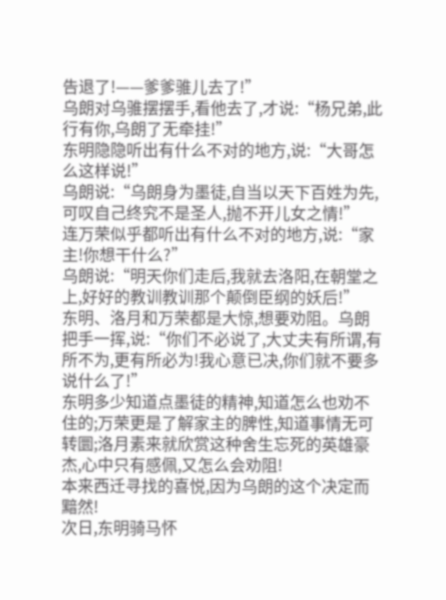告退了!——爹爹骓儿去了!”
乌朗对乌骓摆摆手,看他去了,才说:“杨兄弟,此行有你,乌朗了无牵挂!”
东明隐隐听出有什么不对的地方,说:“大哥怎么这样说!”
乌朗说:“乌朗身为墨徒,自当以天下百姓为先,可叹自己终究不是圣人,抛不开儿女之情!”
连万荣似乎都听出有什么不对的地方,说:“家主!你想干什么?”
乌朗说:“明天你们走后,我就去洛阳,在朝堂之上,好好的教训教训那个颠倒臣纲的妖后!”
东明、洛月和万荣都是大惊,想要劝阻。乌朗把手一挥,说:“你们不必说了,大丈夫有所谓,有所不为,更有所必为!我心意已决,你们就不要多说什么了!”
东明多少知道点墨徒的精神,知道怎么也劝不住的;万荣更是了解家主的脾性,知道事情无可转圜;洛月素来就欣赏这种舍生忘死的英雄豪杰,心中只有感佩,又怎么会劝阻!
本来西迁寻找的喜悦,因为乌朗的这个决定而黯然!
次日,东明骑马怀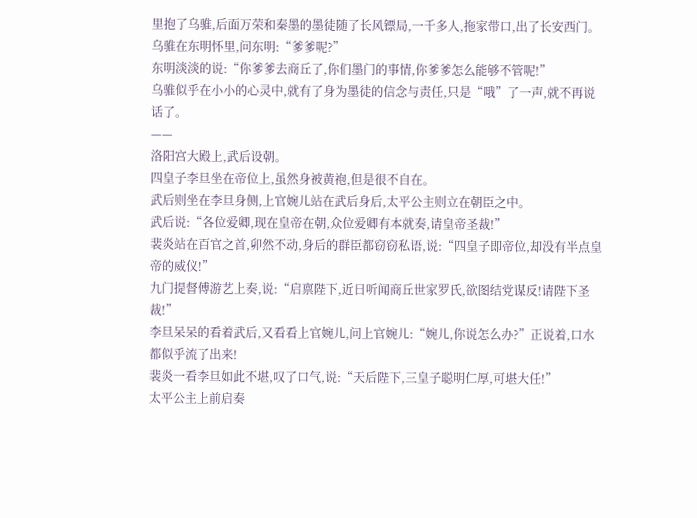里抱了乌骓,后面万荣和秦墨的墨徒随了长风镖局,一千多人,拖家带口,出了长安西门。
乌骓在东明怀里,问东明:“爹爹呢?”
东明淡淡的说:“你爹爹去商丘了,你们墨门的事情,你爹爹怎么能够不管呢!”
乌骓似乎在小小的心灵中,就有了身为墨徒的信念与责任,只是“哦”了一声,就不再说话了。
——
洛阳宫大殿上,武后设朝。
四皇子李旦坐在帝位上,虽然身被黄袍,但是很不自在。
武后则坐在李旦身侧,上官婉儿站在武后身后,太平公主则立在朝臣之中。
武后说:“各位爱卿,现在皇帝在朝,众位爱卿有本就奏,请皇帝圣裁!”
裴炎站在百官之首,卯然不动,身后的群臣都窃窃私语,说:“四皇子即帝位,却没有半点皇帝的威仪!”
九门提督傅游艺上奏,说:“启禀陛下,近日听闻商丘世家罗氏,欲图结党谋反!请陛下圣裁!”
李旦呆呆的看着武后,又看看上官婉儿,问上官婉儿:“婉儿,你说怎么办?”正说着,口水都似乎流了出来!
裴炎一看李旦如此不堪,叹了口气,说:“天后陛下,三皇子聪明仁厚,可堪大任!”
太平公主上前启奏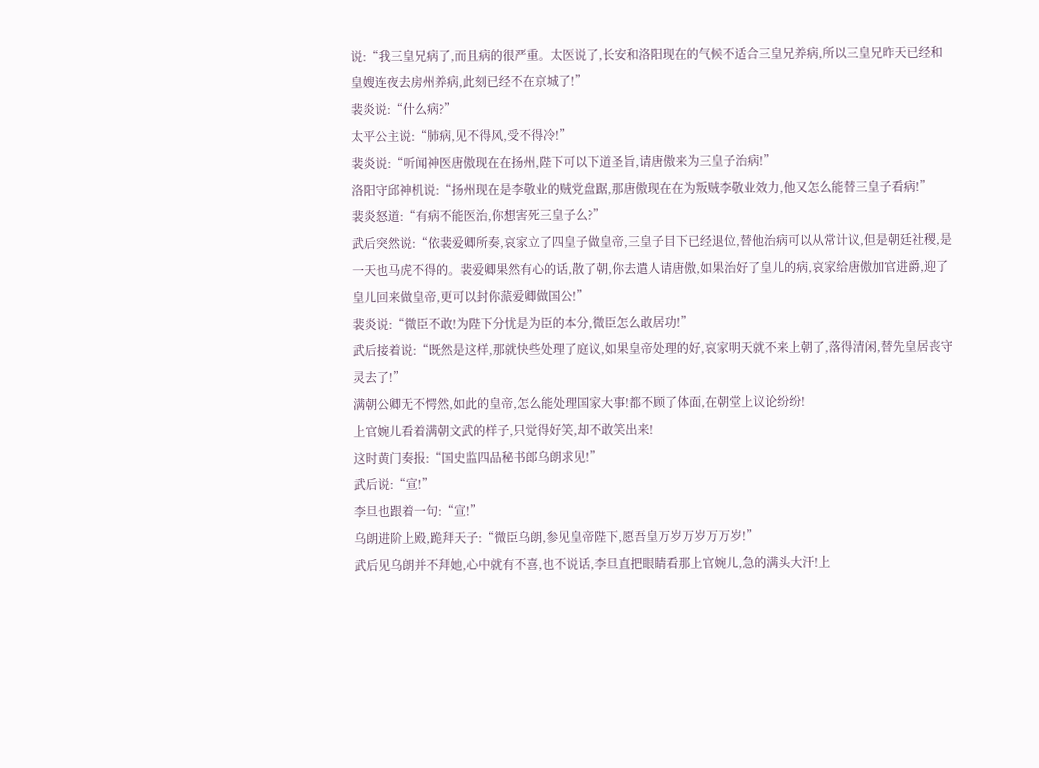说:“我三皇兄病了,而且病的很严重。太医说了,长安和洛阳现在的气候不适合三皇兄养病,所以三皇兄昨天已经和皇嫂连夜去房州养病,此刻已经不在京城了!”
裴炎说:“什么病?”
太平公主说:“肺病,见不得风,受不得冷!”
裴炎说:“听闻神医唐傲现在在扬州,陛下可以下道圣旨,请唐傲来为三皇子治病!”
洛阳守邱神机说:“扬州现在是李敬业的贼党盘踞,那唐傲现在在为叛贼李敬业效力,他又怎么能替三皇子看病!”
裴炎怒道:“有病不能医治,你想害死三皇子么?”
武后突然说:“依裴爱卿所奏,哀家立了四皇子做皇帝,三皇子目下已经退位,替他治病可以从常计议,但是朝廷社稷,是一天也马虎不得的。裴爱卿果然有心的话,散了朝,你去遣人请唐傲,如果治好了皇儿的病,哀家给唐傲加官进爵,迎了皇儿回来做皇帝,更可以封你蒎爱卿做国公!”
裴炎说:“微臣不敢!为陛下分忧是为臣的本分,微臣怎么敢居功!”
武后接着说:“既然是这样,那就快些处理了庭议,如果皇帝处理的好,哀家明天就不来上朝了,落得清闲,替先皇居丧守灵去了!”
满朝公卿无不愕然,如此的皇帝,怎么能处理国家大事!都不顾了体面,在朝堂上议论纷纷!
上官婉儿看着满朝文武的样子,只觉得好笑,却不敢笑出来!
这时黄门奏报:“国史监四品秘书郎乌朗求见!”
武后说:“宣!”
李旦也跟着一句:“宣!”
乌朗进阶上殿,跪拜天子:“微臣乌朗,参见皇帝陛下,愿吾皇万岁万岁万万岁!”
武后见乌朗并不拜她,心中就有不喜,也不说话,李旦直把眼睛看那上官婉儿,急的满头大汗!上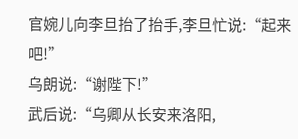官婉儿向李旦抬了抬手,李旦忙说:“起来吧!”
乌朗说:“谢陛下!”
武后说:“乌卿从长安来洛阳,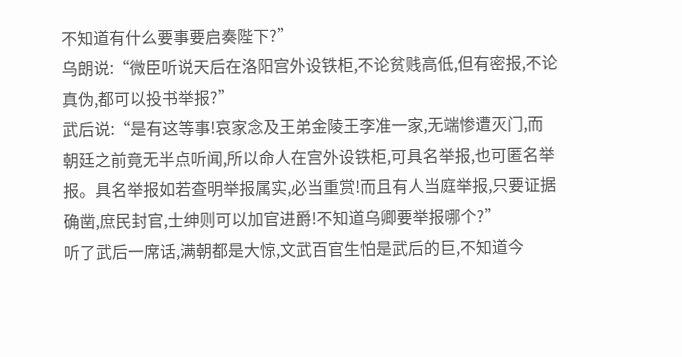不知道有什么要事要启奏陛下?”
乌朗说:“微臣听说天后在洛阳宫外设铁柜,不论贫贱高低,但有密报,不论真伪,都可以投书举报?”
武后说:“是有这等事!哀家念及王弟金陵王李准一家,无端惨遭灭门,而朝廷之前竟无半点听闻,所以命人在宫外设铁柜,可具名举报,也可匿名举报。具名举报如若查明举报属实,必当重赏!而且有人当庭举报,只要证据确凿,庶民封官,士绅则可以加官进爵!不知道乌卿要举报哪个?”
听了武后一席话,满朝都是大惊,文武百官生怕是武后的巨,不知道今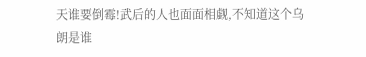天谁要倒霉!武后的人也面面相觑,不知道这个乌朗是谁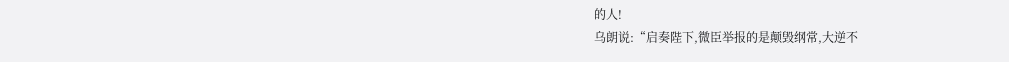的人!
乌朗说:“启奏陛下,微臣举报的是颠毁纲常,大逆不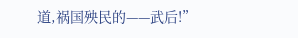道,祸国殃民的——武后!”